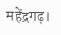महेंद्रगढ़।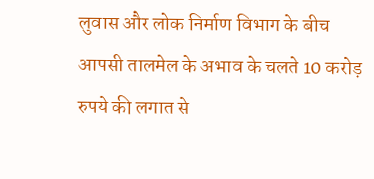लुवास और लोक निर्माण विभाग के बीच आपसी तालमेल के अभाव के चलते 10 करोड़ रुपये की लगात से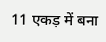11 एकड़ में बना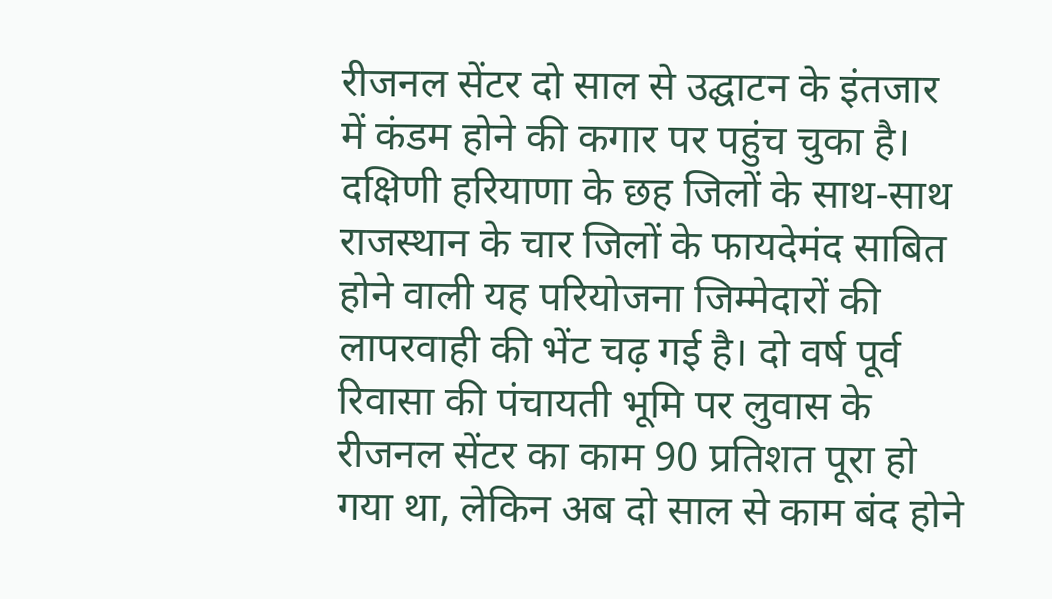रीजनल सेंटर दो साल से उद्घाटन के इंतजार में कंडम होने की कगार पर पहुंच चुका है।
दक्षिणी हरियाणा के छह जिलों के साथ-साथ राजस्थान के चार जिलों के फायदेमंद साबित होने वाली यह परियोजना जिम्मेदारों की लापरवाही की भेंट चढ़ गई है। दो वर्ष पूर्व रिवासा की पंचायती भूमि पर लुवास के रीजनल सेंटर का काम 90 प्रतिशत पूरा हो गया था, लेकिन अब दो साल से काम बंद होने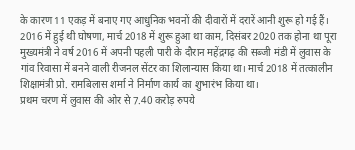के कारण 11 एकड़ में बनाए गए आधुनिक भवनों की दीवारों में दरारें आनी शुरू हो गई हैं।
2016 में हुई थी घोषणा, मार्च 2018 में शुरू हुआ था काम, दिसंबर 2020 तक होना था पूरा
मुख्यमंत्री ने वर्ष 2016 में अपनी पहली पारी के दौरान महेंद्रगढ़ की सब्जी मंडी में लुवास के गांव रिवासा में बनने वाली रीजनल सेंटर का शिलान्यास किया था। मार्च 2018 में तत्कालीन शिक्षामंत्री प्रो. रामबिलास शर्मा ने निर्माण कार्य का शुभारंभ किया था।
प्रथम चरण में लुवास की ओर से 7.40 करोड़ रुपये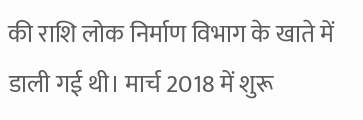की राशि लोक निर्माण विभाग के खाते में डाली गई थी। मार्च 2018 में शुरू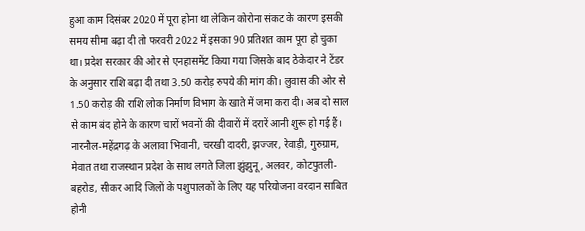हुआ काम दिसंबर 2020 में पूरा होना था लेकिन कोरोना संकट के कारण इसकी समय सीमा बढ़ा दी तो फरवरी 2022 में इसका 90 प्रतिशत काम पूरा हो चुका था। प्रदेश सरकार की ओर से एनहासमेंट किया गया जिसके बाद ठेकेदार ने टेंडर के अनुसार राशि बढ़ा दी तथा 3.50 करोड़ रुपये की मांग की। लुवास की ओर से 1.50 करोड़ की राशि लोक निर्माण विभाग के खाते में जमा करा दी। अब दो साल से काम बंद होने के कारण चारों भवनों की दीवारों में दरारें आनी शुरू हो गई हैं। नारनौल-महेंद्रगढ़ के अलावा भिवानी, चरखी दादरी, झज्जर, रेवाड़ी, गुरुग्राम, मेवात तथा राजस्थान प्रदेश के साथ लगते जिला झुंझुनू, अलवर, कोटपुतली-बहरोड, सीकर आदि जिलों के पशुपालकों के लिए यह परियोजना वरदान साबित होनी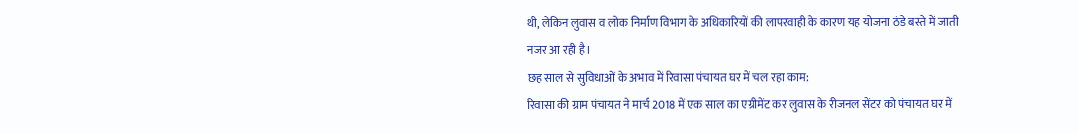थी, लेकिन लुवास व लोक निर्माण विभाग के अधिकारियों की लापरवाही के कारण यह योजना ठंडे बस्ते में जाती नजर आ रही है।
छह साल से सुविधाओं के अभाव में रिवासा पंचायत घर में चल रहा काम:
रिवासा की ग्राम पंचायत ने मार्च 2018 में एक साल का एग्रीमेंट कर लुवास के रीजनल सेंटर को पंचायत घर में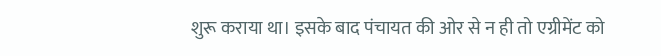शुरू कराया था। इसके बाद पंचायत की ओर से न ही तो एग्रीमेंट को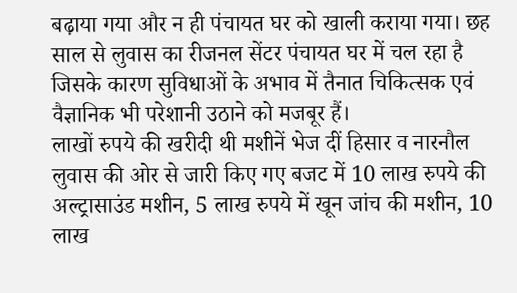बढ़ाया गया और न ही पंचायत घर को खाली कराया गया। छह साल से लुवास का रीजनल सेंटर पंचायत घर में चल रहा है जिसके कारण सुविधाओं के अभाव में तैनात चिकित्सक एवं वैज्ञानिक भी परेशानी उठाने को मजबूर हैं।
लाखों रुपये की खरीदी थी मशीनें भेज दीं हिसार व नारनौल
लुवास की ओर से जारी किए गए बजट में 10 लाख रुपये की अल्ट्रासाउंड मशीन, 5 लाख रुपये में खून जांच की मशीन, 10 लाख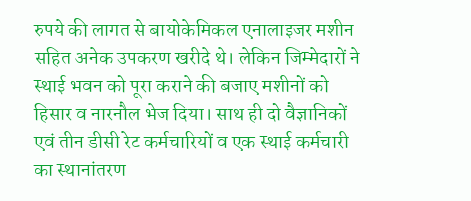रुपये की लागत से बायोकेमिकल एनालाइजर मशीन सहित अनेक उपकरण खरीदे थे। लेकिन जिम्मेदारों ने स्थाई भवन को पूरा कराने की बजाए मशीनों को हिसार व नारनौल भेज दिया। साथ ही दो वैज्ञानिकों एवं तीन डीसी रेट कर्मचारियों व एक स्थाई कर्मचारी का स्थानांतरण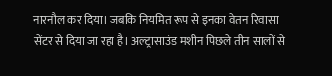नारनौल कर दिया। जबकि नियमित रूप से इनका वेतन रिवासा सेंटर से दिया जा रहा है। अल्ट्रासाउंड मशीन पिछले तीन सालों से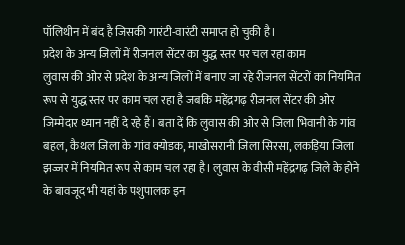पॉलिथीन में बंद है जिसकी गारंटी-वारंटी समाप्त हो चुकी है।
प्रदेश के अन्य जिलों में रीजनल सेंटर का युद्ध स्तर पर चल रहा काम
लुवास की ओर से प्रदेश के अन्य जिलों में बनाए जा रहे रीजनल सेंटरों का नियमित रूप से युद्ध स्तर पर काम चल रहा है जबकि महेंद्रगढ़ रीजनल सेंटर की ओर जिम्मेदार ध्यान नहीं दे रहे हैं। बता दें कि लुवास की ओर से जिला भिवानी के गांव बहल, कैथल जिला के गांव क्योडक, माखोसरानी जिला सिरसा, लकड़िया जिला झज्जर में नियमित रूप से काम चल रहा है। लुवास के वीसी महेंद्रगढ़ जिले के होने के बावजूद भी यहां के पशुपालक इन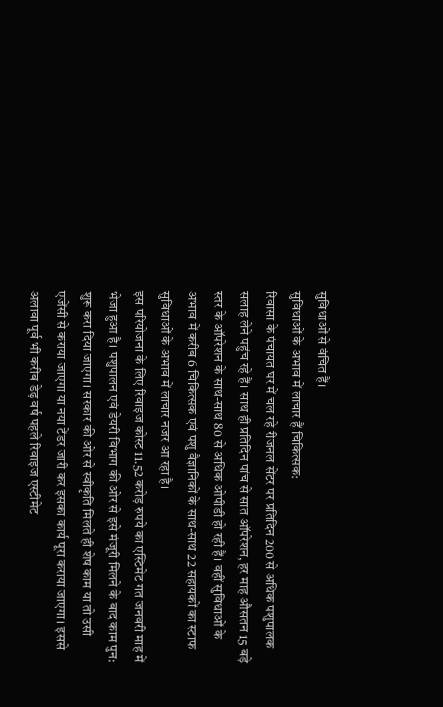सुविधाओं से वंचित हैं।
सुविधाओं के अभाव में लाचार हैं चिकित्सक:
रिवासा के पंचायत घर में चल रहे रीजनल सेंटर पर प्रतिदिन 200 से अधिक पशुपालक सलाह लेने पहुंच रहे हैं। साथ ही प्रतिदिन पांच से सात ऑपरेशन, हर माह औसतन 15 बड़े स्तर के ऑपरेशन के साथ-साथ 80 से अधिक ओपीडी हो रही हैं। वहीं सुविधाओं के अभाव में करीब 6 चिकित्सक एवं पशु वैज्ञानिकों के साथ-साथ 22 सहायकों का स्टाफ सुविधाओं के अभाव में लाचार नजर आ रहा है।
इस परियोजना के लिए रिवाइज कोस्ट 11.52 करोड़ रुपये का एस्टिमेट गत जनवरी माह में भेजा हुआ है। पशुपालन एवं डेयरी विभाग की ओर से इसे मंजूरी मिलने के बाद काम पुन: शुरू करा दिया जाएगा। सरकार की ओर से स्वीकृति मिलते ही शेष काम या तो उसी एजेंसी से कराया जाएगा या नया टेंडर जारी कर इसका कार्य पूरा कराया जाएगा। इससे अलावा पूर्व भी करीब डेढ़ वर्ष पहले रिवाइज एस्टीमेट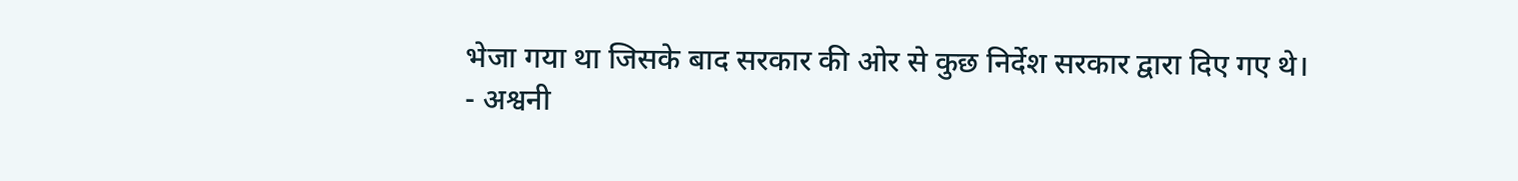भेजा गया था जिसके बाद सरकार की ओर से कुछ निर्देश सरकार द्वारा दिए गए थे।
- अश्वनी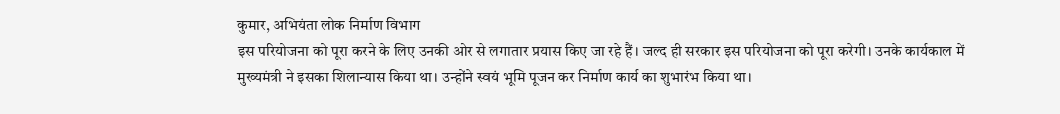कुमार, अभियंता लोक निर्माण विभाग
इस परियोजना को पूरा करने के लिए उनकी ओर से लगातार प्रयास किए जा रहे हैं। जल्द ही सरकार इस परियोजना को पूरा करेगी। उनके कार्यकाल में मुख्यमंत्री ने इसका शिलान्यास किया था। उन्होंने स्वयं भूमि पूजन कर निर्माण कार्य का शुभारंभ किया था।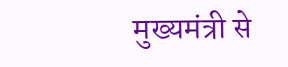मुख्यमंत्री से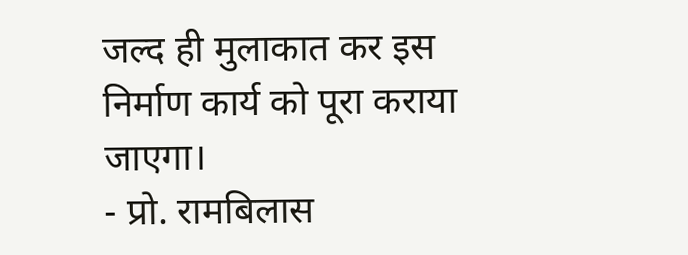जल्द ही मुलाकात कर इस निर्माण कार्य को पूरा कराया जाएगा।
- प्रो. रामबिलास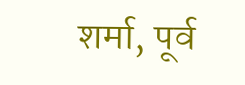शर्मा, पूर्व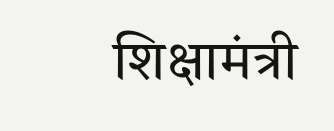शिक्षामंत्री